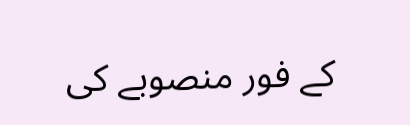کے فور منصوبے کی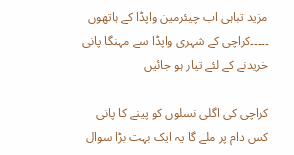مزید تباہی اب چیئرمین واپڈا کے ہاتھوں ۔۔۔۔۔کراچی کے شہری واپڈا سے مہنگا پانی خریدنے کے لئے تیار ہو جائیں

کراچی کی اگلی نسلوں کو پینے کا پانی کس دام پر ملے گا یہ ایک بہت بڑا سوال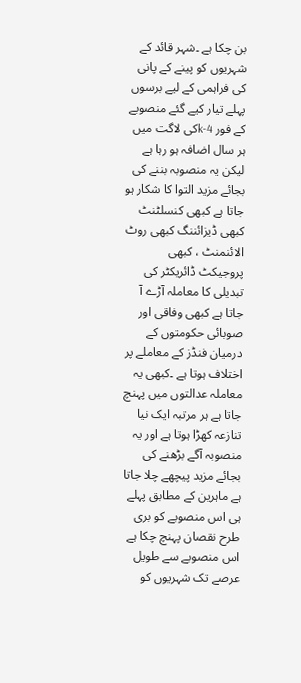بن چکا ہے ۔شہر قائد کے شہریوں کو پینے کے پانی کی فراہمی کے لیے برسوں پہلے تیار کیے گئے منصوبے کے فور k-4کی لاگت میں ہر سال اضافہ ہو رہا ہے لیکن یہ منصوبہ بننے کی بجائے مزید التوا کا شکار ہو جاتا ہے کبھی کنسلٹنٹ کبھی ڈیزائننگ کبھی روٹ الائنمنٹ ، کبھی پروجیکٹ ڈائریکٹر کی تبدیلی کا معاملہ آڑے آ جاتا ہے کبھی وفاقی اور صوبائی حکومتوں کے درمیان فنڈز کے معاملے پر اختلاف ہوتا ہے ۔کبھی یہ معاملہ عدالتوں میں پہنچ جاتا ہے ہر مرتبہ ایک نیا تنازعہ کھڑا ہوتا ہے اور یہ منصوبہ آگے بڑھنے کی بجائے مزید پیچھے چلا جاتا ہے ماہرین کے مطابق پہلے ہی اس منصوبے کو بری طرح نقصان پہنچ چکا ہے اس منصوبے سے طویل عرصے تک شہریوں کو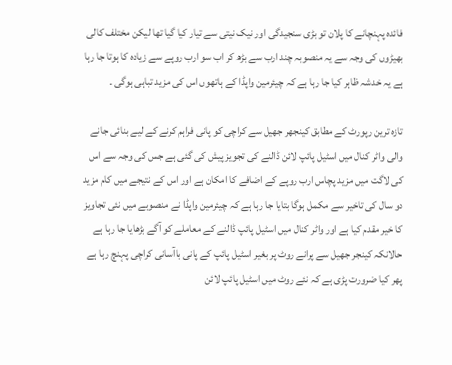فائدہ پہنچانے کا پلان تو بڑی سنجیدگی اور نیک نیتی سے تیار کیا گیا تھا لیکن مختلف کالی بھیڑوں کی وجہ سے یہ منصوبہ چند ارب سے بڑھ کر اب سو ارب روپے سے زیادہ کا ہوتا جا رہا ہے یہ خدشہ ظاہر کیا جا رہا ہے کہ چیئرمین واپڈا کے ہاتھوں اس کی مزید تباہی ہوگی ۔

تازہ ترین رپورٹ کے مطابق کینجھر جھیل سے کراچی کو پانی فراہم کرنے کے لیے بنائی جانے والی واٹر کنال میں اسٹیل پائپ لائن ڈالنے کی تجویز پیش کی گئی ہے جس کی وجہ سے اس کی لاگت میں مزید پچاس ارب روپے کے اضافے کا امکان ہے اور اس کے نتیجے میں کام مزید دو سال کی تاخیر سے مکمل ہوگا بتایا جا رہا ہے کہ چیئرمین واپڈا نے منصوبے میں نئی تجاویز کا خیر مقدم کیا ہے اور واٹر کنال میں اسٹیل پائپ ڈالنے کے معاملے کو آگے بڑھایا جا رہا ہے حالانکہ کینجر جھیل سے پرانے روٹ پر بغیر اسٹیل پائپ کے پانی باآسانی کراچی پہنچ رہا ہے پھر کیا ضرورت پڑی ہے کہ نئے روٹ میں اسٹیل پائپ لائن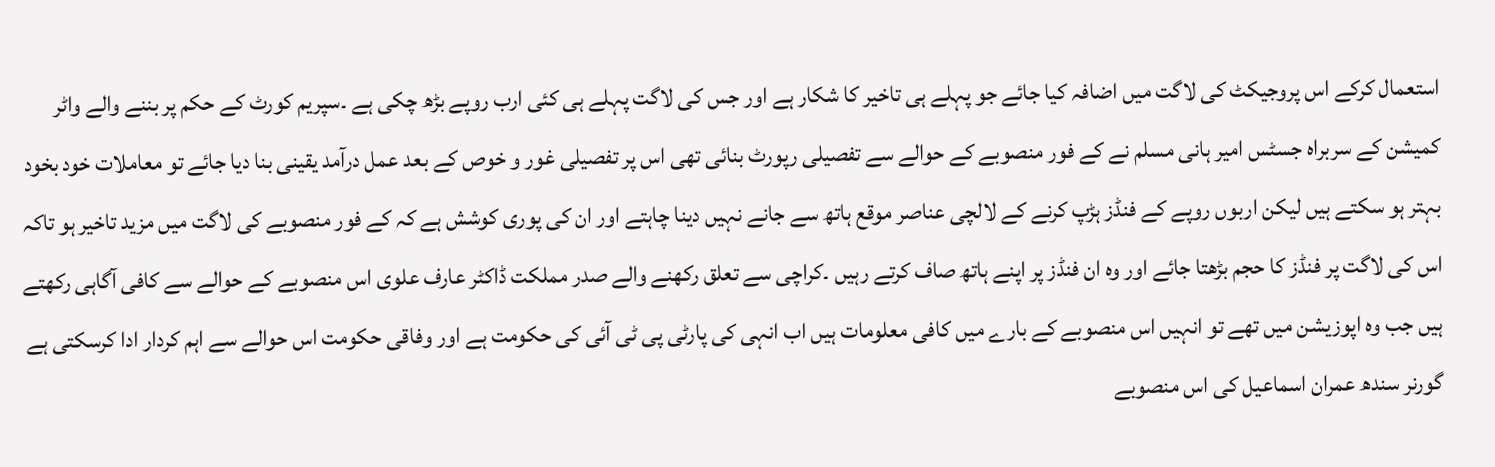استعمال کرکے اس پروجیکٹ کی لاگت میں اضافہ کیا جائے جو پہلے ہی تاخیر کا شکار ہے اور جس کی لاگت پہلے ہی کئی ارب روپے بڑھ چکی ہے ۔سپریم کورٹ کے حکم پر بننے والے واٹر کمیشن کے سربراہ جسٹس امیر ہانی مسلم نے کے فور منصوبے کے حوالے سے تفصیلی رپورٹ بنائی تھی اس پر تفصیلی غور و خوص کے بعد عمل درآمد یقینی بنا دیا جائے تو معاملات خود بخود بہتر ہو سکتے ہیں لیکن اربوں روپے کے فنڈز ہڑپ کرنے کے لالچی عناصر موقع ہاتھ سے جانے نہیں دینا چاہتے اور ان کی پوری کوشش ہے کہ کے فور منصوبے کی لاگت میں مزید تاخیر ہو تاکہ اس کی لاگت پر فنڈز کا حجم بڑھتا جائے اور وہ ان فنڈز پر اپنے ہاتھ صاف کرتے رہیں ۔کراچی سے تعلق رکھنے والے صدر مملکت ڈاکٹر عارف علوی اس منصوبے کے حوالے سے کافی آگاہی رکھتے ہیں جب وہ اپوزیشن میں تھے تو انہیں اس منصوبے کے بارے میں کافی معلومات ہیں اب انہی کی پارٹی پی ٹی آئی کی حکومت ہے اور وفاقی حکومت اس حوالے سے اہم کردار ادا کرسکتی ہے گورنر سندھ عمران اسماعیل کی اس منصوبے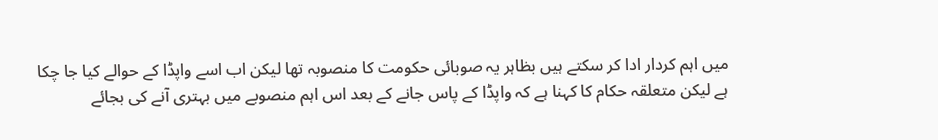میں اہم کردار ادا کر سکتے ہیں بظاہر یہ صوبائی حکومت کا منصوبہ تھا لیکن اب اسے واپڈا کے حوالے کیا جا چکا ہے لیکن متعلقہ حکام کا کہنا ہے کہ واپڈا کے پاس جانے کے بعد اس اہم منصوبے میں بہتری آنے کی بجائے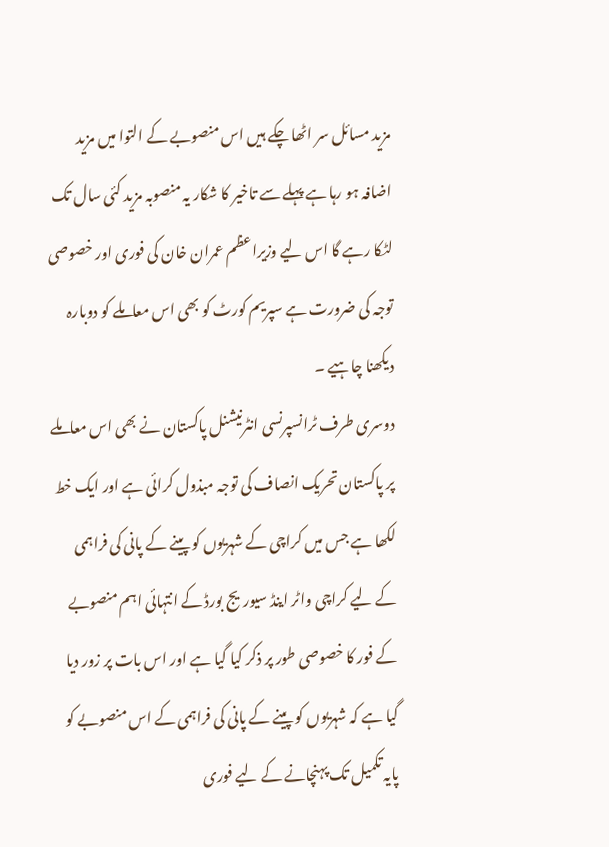مزید مسائل سر اٹھا چکے ہیں اس منصوبے کے التوا میں مزید اضافہ ہو رہا ہے پہلے سے تاخیر کا شکار یہ منصوبہ مزید کئی سال تک لٹکا رہے گا اس لیے وزیراعظم عمران خان کی فوری اور خصوصی توجہ کی ضرورت ہے سپریم کورٹ کو بھی اس معاملے کو دوبارہ دیکھنا چاہیے ۔
دوسری طرف ٹرانسپرنسی انٹرنیشنل پاکستان نے بھی اس معاملے پر پاکستان تحریک انصاف کی توجہ مبذول کرائی ہے اور ایک خط لکھا ہے جس میں کراچی کے شہریوں کو پینے کے پانی کی فراہمی کے لیے کراچی واٹر اینڈ سیوریج بورڈ کے انتہائی اہم منصوبے کے فور کا خصوصی طور پر ذکر کیا گیا ہے اور اس بات پر زور دیا گیا ہے کہ شہریوں کو پینے کے پانی کی فراہمی کے اس منصوبے کو پایہ تکمیل تک پہنچانے کے لیے فوری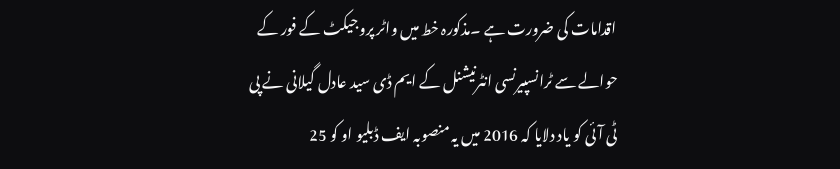اقدامات کی ضرورت ہے ۔مذکورہ خط میں واٹر پروجیکٹ کے فور کے حوالے سے ٹرانسپیرنسی انٹرنیشنل کے ایم ڈی سید عادل گیلانی نے پی ٹی آئی کو یاد دلایا کہ 2016 میں یہ منصوبہ ایف ڈبلیو او کو 25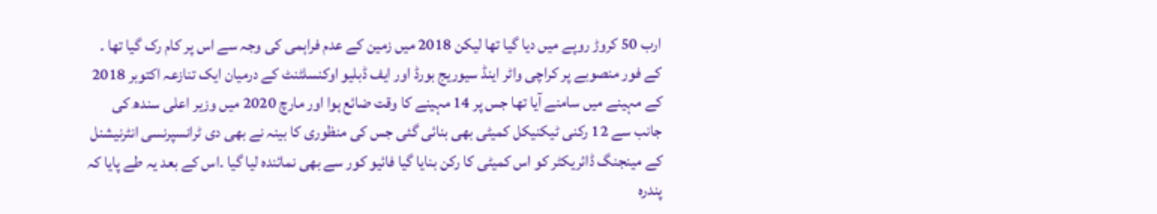ارب 50 کروڑ روپے میں دیا گیا تھا لیکن 2018 میں زمین کے عدم فراہمی کی وجہ سے اس پر کام رک گیا تھا ۔
کے فور منصوبے پر کراچی واٹر اینڈ سیوریج بورڈ اور ایف ڈبلیو اوکنسلٹنٹ کے درمیان ایک تنازعہ اکتوبر 2018 کے مہینے میں سامنے آیا تھا جس پر 14 مہینے کا وقت ضائع ہوا اور مارچ 2020 میں وزیر اعلی سندھ کی جانب سے 12 رکنی ٹیکنیکل کمیٹی بھی بنائی گئی جس کی منظوری کا بینہ نے بھی دی ٹرانسپرنسی انٹرنیشنل کے مینجنگ ڈائریکٹر کو اس کمیٹی کا رکن بنایا گیا فائیو کور سے بھی نمائندہ لیا گیا ۔اس کے بعد یہ طے پایا کہ پندرہ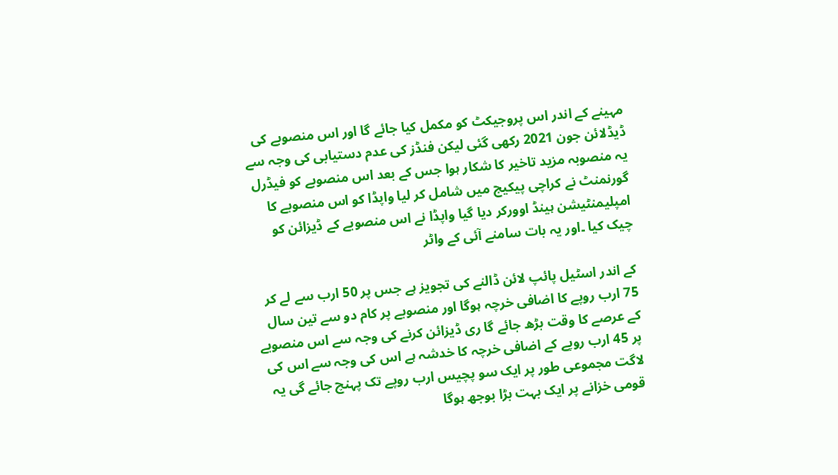مہینے کے اندر اس پروجیکٹ کو مکمل کیا جائے گا اور اس منصوبے کی ڈیڈلائن جون 2021 رکھی گئی لیکن فنڈز کی عدم دستیابی کی وجہ سے یہ منصوبہ مزید تاخیر کا شکار ہوا جس کے بعد اس منصوبے کو فیڈرل گورنمنٹ نے کراچی پیکیج میں شامل کر لیا واپڈا کو اس منصوبے کا امپلیمنٹیشن ہینڈ اوورکر دیا گیا واپڈا نے اس منصوبے کے ڈیزائن کو چیک کیا ۔اور یہ بات سامنے آئی کے واٹر

کے اندر اسٹیل پائپ لائن ڈالنے کی تجویز ہے جس پر 50 ارب سے لے کر 75 ارب روپے کا اضافی خرچہ ہوگا اور منصوبے پر کام دو سے تین سال کے عرصے کا وقت بڑھ جائے گا ری ڈیزائن کرنے کی وجہ سے اس منصوبے پر 45 ارب روپے کے اضافی خرچہ کا خدشہ ہے اس کی وجہ سے اس کی لاگت مجموعی طور پر ایک سو پچیس ارب روپے تک پہنچ جائے گی یہ قومی خزانے پر ایک بہت بڑا بوجھ ہوگا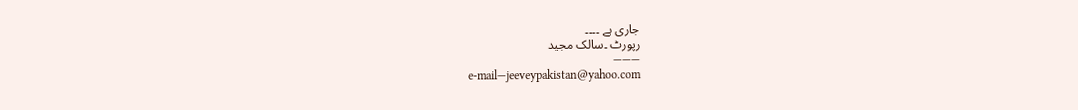جاری ہے ۔۔۔۔
رپورٹ ۔سالک مجید
———
e-mail—jeeveypakistan@yahoo.com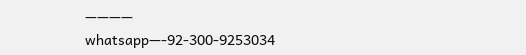————
whatsapp—-92-300-9253034